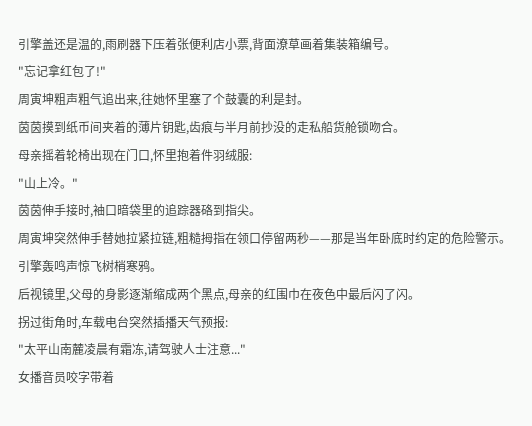引擎盖还是温的,雨刷器下压着张便利店小票,背面潦草画着集装箱编号。
"忘记拿红包了!"
周寅坤粗声粗气追出来,往她怀里塞了个鼓囊的利是封。
茵茵摸到纸币间夹着的薄片钥匙,齿痕与半月前抄没的走私船货舱锁吻合。
母亲摇着轮椅出现在门口,怀里抱着件羽绒服:
"山上冷。"
茵茵伸手接时,袖口暗袋里的追踪器硌到指尖。
周寅坤突然伸手替她拉紧拉链,粗糙拇指在领口停留两秒——那是当年卧底时约定的危险警示。
引擎轰鸣声惊飞树梢寒鸦。
后视镜里,父母的身影逐渐缩成两个黑点,母亲的红围巾在夜色中最后闪了闪。
拐过街角时,车载电台突然插播天气预报:
"太平山南麓凌晨有霜冻,请驾驶人士注意..."
女播音员咬字带着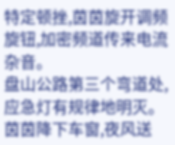特定顿挫,茵茵旋开调频旋钮,加密频道传来电流杂音。
盘山公路第三个弯道处,应急灯有规律地明灭。
茵茵降下车窗,夜风送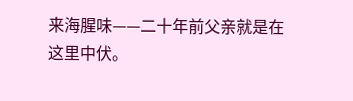来海腥味——二十年前父亲就是在这里中伏。